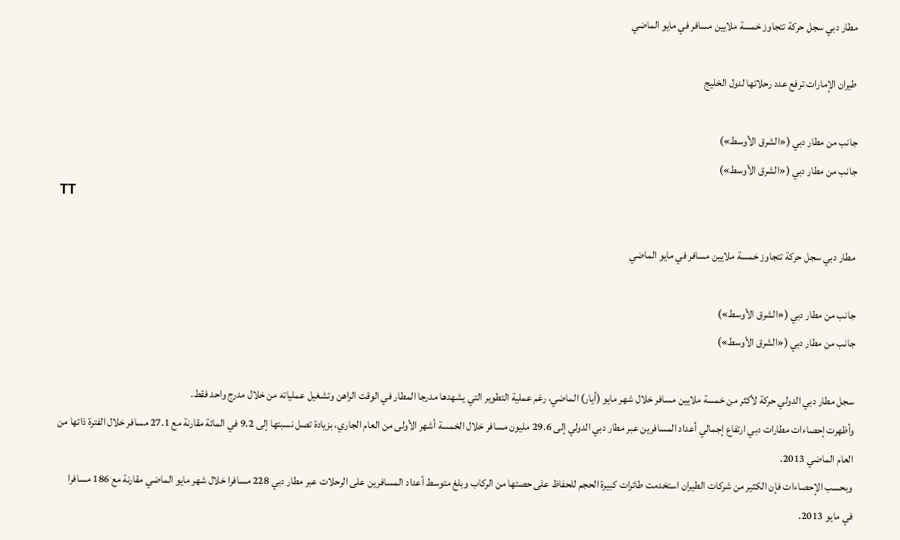مطار دبي سجل حركة تتجاوز خمسة ملايين مسافر في مايو الماضي

طيران الإمارات ترفع عدد رحلاتها لدول الخليج

جانب من مطار دبي («الشرق الأوسط»)
جانب من مطار دبي («الشرق الأوسط»)
TT

مطار دبي سجل حركة تتجاوز خمسة ملايين مسافر في مايو الماضي

جانب من مطار دبي («الشرق الأوسط»)
جانب من مطار دبي («الشرق الأوسط»)

سجل مطار دبي الدولي حركة لأكثر من خمسة ملايين مسافر خلال شهر مايو (أيار) الماضي، رغم عملية التطوير التي يشهدها مدرجا المطار في الوقت الراهن وتشغيل عملياته من خلال مدرج واحد فقط.
وأظهرت إحصاءات مطارات دبي ارتفاع إجمالي أعداد المسافرين عبر مطار دبي الدولي إلى 29.6 مليون مسافر خلال الخمسة أشهر الأولى من العام الجاري، بزيادة تصل نسبتها إلى 9.2 في المائة مقارنة مع 27.1 مسافر خلال الفترة ذاتها من العام الماضي 2013.
وبحسب الإحصاءات فإن الكثير من شركات الطيران استخدمت طائرات كبيرة الحجم للحفاظ على حصتها من الركاب وبلغ متوسط أعداد المسافرين على الرحلات عبر مطار دبي 228 مسافرا خلال شهر مايو الماضي مقارنة مع 186 مسافرا في مايو 2013.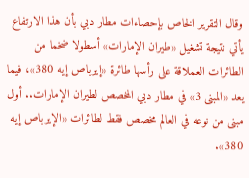وقال التقرير الخاص بإحصاءات مطار دبي بأن هذا الارتفاع يأتي نتيجة تشغيل «طيران الإمارات» أسطولا ضخما من الطائرات العملاقة على رأسها طائرة «إيرباص إيه 380»، فيما يعد «المبنى 3» في مطار دبي المخصص لطيران الإمارات.. أول مبنى من نوعه في العالم مخصص فقط لطائرات «الإيرباص إيه 380».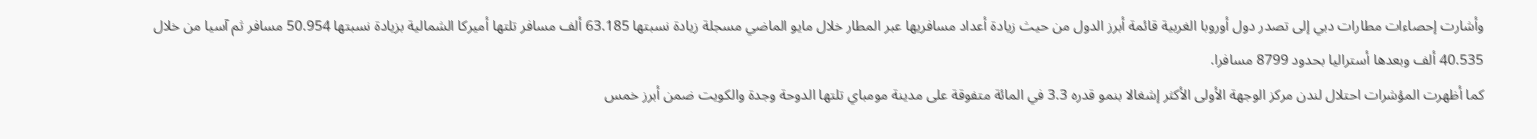وأشارت إحصاءات مطارات دبي إلى تصدر دول أوروبا الغربية قائمة أبرز الدول من حيث زيادة أعداد مسافريها عبر المطار خلال مايو الماضي مسجلة زيادة نسبتها 63.185 ألف مسافر تلتها أميركا الشمالية بزيادة نسبتها 50.954 مسافر ثم آسيا من خلال 40.535 ألف وبعدها أستراليا بحدود 8799 مسافرا.
كما أظهرت المؤشرات احتلال لندن مركز الوجهة الأولى الأكثر إشغالا بنمو قدره 3.3 في المائة متفوقة على مدينة مومباي تلتها الدوحة وجدة والكويت ضمن أبرز خمس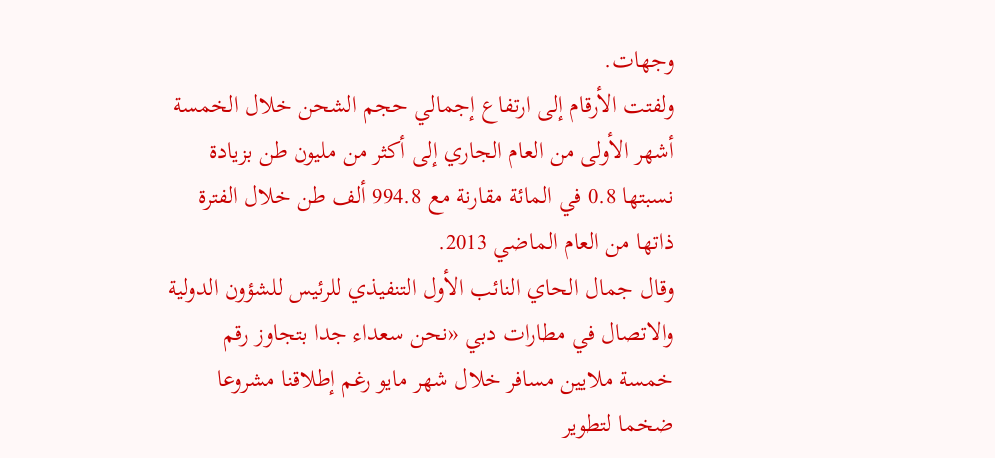وجهات.
ولفتت الأرقام إلى ارتفاع إجمالي حجم الشحن خلال الخمسة أشهر الأولى من العام الجاري إلى أكثر من مليون طن بزيادة نسبتها 0.8 في المائة مقارنة مع 994.8 ألف طن خلال الفترة ذاتها من العام الماضي 2013.
وقال جمال الحاي النائب الأول التنفيذي للرئيس للشؤون الدولية والاتصال في مطارات دبي «نحن سعداء جدا بتجاوز رقم خمسة ملايين مسافر خلال شهر مايو رغم إطلاقنا مشروعا ضخما لتطوير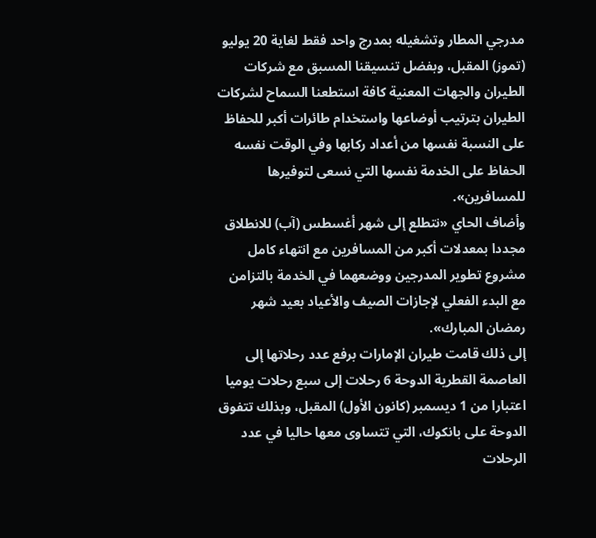مدرجي المطار وتشغيله بمدرج واحد فقط لغاية 20 يوليو (تموز) المقبل، وبفضل تنسيقنا المسبق مع شركات الطيران والجهات المعنية كافة استطعنا السماح لشركات الطيران بترتيب أوضاعها واستخدام طائرات أكبر للحفاظ على النسبة نفسها من أعداد ركابها وفي الوقت نفسه الحفاظ على الخدمة نفسها التي نسعى لتوفيرها للمسافرين».
وأضاف الحاي «نتطلع إلى شهر أغسطس (آب) للانطلاق مجددا بمعدلات أكبر من المسافرين مع انتهاء كامل مشروع تطوير المدرجين ووضعهما في الخدمة بالتزامن مع البدء الفعلي لإجازات الصيف والأعياد بعيد شهر رمضان المبارك».
إلى ذلك قامت طيران الإمارات برفع عدد رحلاتها إلى العاصمة القطرية الدوحة 6 رحلات إلى سبع رحلات يوميا اعتبارا من 1 ديسمبر (كانون الأول) المقبل، وبذلك تتفوق الدوحة على بانكوك، التي تتساوى معها حاليا في عدد الرحلات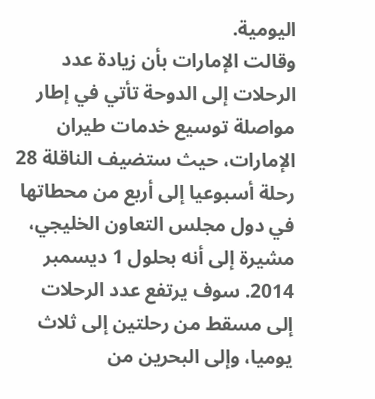اليومية.
وقالت الإمارات بأن زيادة عدد الرحلات إلى الدوحة تأتي في إطار مواصلة توسيع خدمات طيران الإمارات، حيث ستضيف الناقلة 28 رحلة أسبوعيا إلى أربع من محطاتها في دول مجلس التعاون الخليجي، مشيرة إلى أنه بحلول 1 ديسمبر 2014. سوف يرتفع عدد الرحلات إلى مسقط من رحلتين إلى ثلاث يوميا، وإلى البحرين من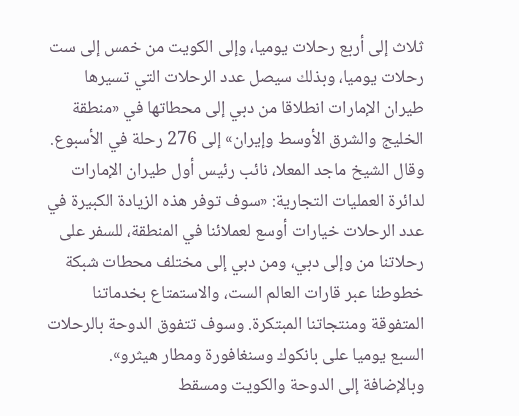ثلاث إلى أربع رحلات يوميا، وإلى الكويت من خمس إلى ست رحلات يوميا، وبذلك سيصل عدد الرحلات التي تسيرها طيران الإمارات انطلاقا من دبي إلى محطاتها في «منطقة الخليج والشرق الأوسط وإيران» إلى 276 رحلة في الأسبوع.
وقال الشيخ ماجد المعلا، نائب رئيس أول طيران الإمارات لدائرة العمليات التجارية: «سوف توفر هذه الزيادة الكبيرة في عدد الرحلات خيارات أوسع لعملائنا في المنطقة، للسفر على رحلاتنا من وإلى دبي، ومن دبي إلى مختلف محطات شبكة خطوطنا عبر قارات العالم الست، والاستمتاع بخدماتنا المتفوقة ومنتجاتنا المبتكرة. وسوف تتفوق الدوحة بالرحلات السبع يوميا على بانكوك وسنغافورة ومطار هيثرو».
وبالإضافة إلى الدوحة والكويت ومسقط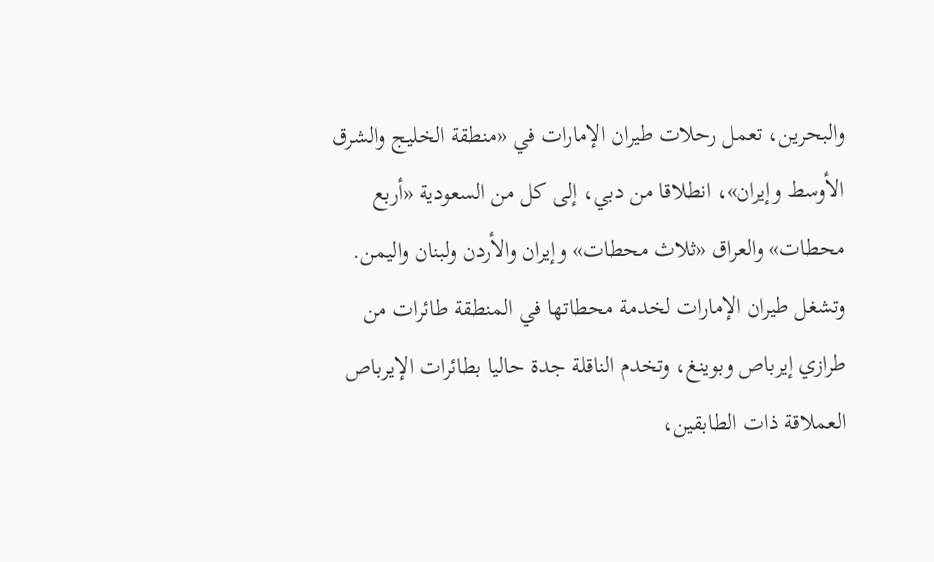والبحرين، تعمل رحلات طيران الإمارات في «منطقة الخليج والشرق الأوسط وإيران»، انطلاقا من دبي، إلى كل من السعودية «أربع محطات» والعراق «ثلاث محطات» وإيران والأردن ولبنان واليمن.
وتشغل طيران الإمارات لخدمة محطاتها في المنطقة طائرات من طرازي إيرباص وبوينغ، وتخدم الناقلة جدة حاليا بطائرات الإيرباص العملاقة ذات الطابقين،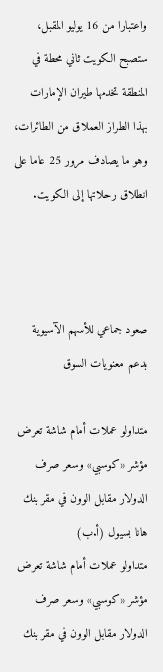واعتبارا من 16 يوليو المقبل، ستصبح الكويت ثاني محطة في المنطقة تخدمها طيران الإمارات بهذا الطراز العملاق من الطائرات، وهو ما يصادف مرور 25 عاما على انطلاق رحلاتها إلى الكويت.



صعود جماعي للأسهم الآسيوية بدعم معنويات السوق

متداولو عملات أمام شاشة تعرض مؤشر «كوسبي» وسعر صرف الدولار مقابل الوون في مقر بنك هانا بسيول (أ.ب)
متداولو عملات أمام شاشة تعرض مؤشر «كوسبي» وسعر صرف الدولار مقابل الوون في مقر بنك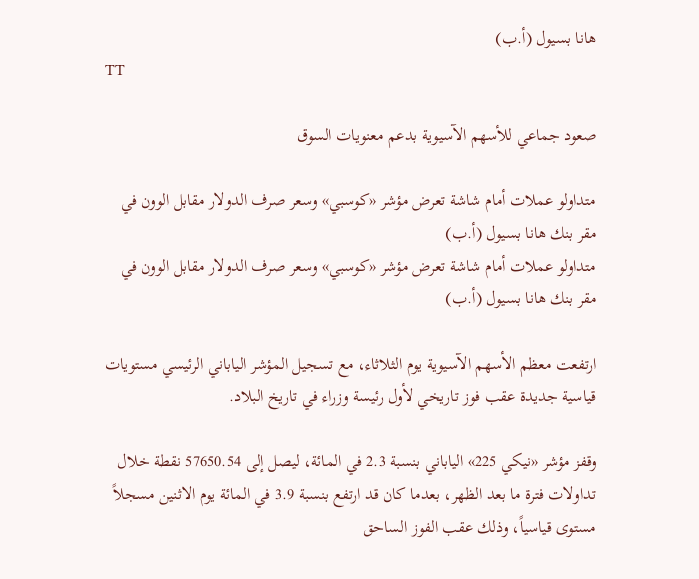هانا بسيول (أ.ب)
TT

صعود جماعي للأسهم الآسيوية بدعم معنويات السوق

متداولو عملات أمام شاشة تعرض مؤشر «كوسبي» وسعر صرف الدولار مقابل الوون في مقر بنك هانا بسيول (أ.ب)
متداولو عملات أمام شاشة تعرض مؤشر «كوسبي» وسعر صرف الدولار مقابل الوون في مقر بنك هانا بسيول (أ.ب)

ارتفعت معظم الأسهم الآسيوية يوم الثلاثاء، مع تسجيل المؤشر الياباني الرئيسي مستويات قياسية جديدة عقب فوز تاريخي لأول رئيسة وزراء في تاريخ البلاد.

وقفز مؤشر «نيكي 225» الياباني بنسبة 2.3 في المائة، ليصل إلى 57650.54 نقطة خلال تداولات فترة ما بعد الظهر، بعدما كان قد ارتفع بنسبة 3.9 في المائة يوم الاثنين مسجلاً مستوى قياسياً، وذلك عقب الفوز الساحق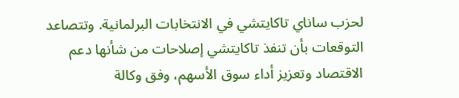لحزب ساناي تاكايتشي في الانتخابات البرلمانية. وتتصاعد التوقعات بأن تنفذ تاكايتشي إصلاحات من شأنها دعم الاقتصاد وتعزيز أداء سوق الأسهم، وفق وكالة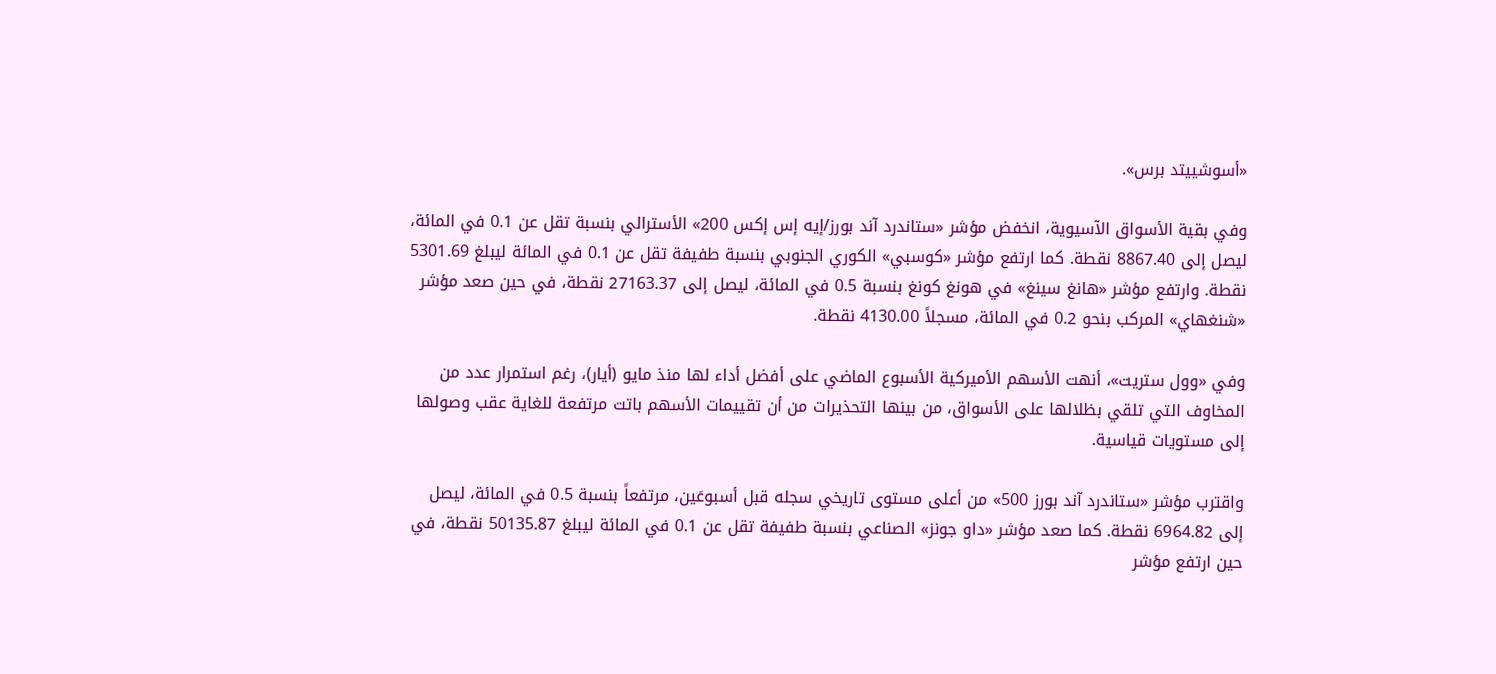«أسوشييتد برس».

وفي بقية الأسواق الآسيوية، انخفض مؤشر «ستاندرد آند بورز/إيه إس إكس 200» الأسترالي بنسبة تقل عن 0.1 في المائة، ليصل إلى 8867.40 نقطة. كما ارتفع مؤشر «كوسبي» الكوري الجنوبي بنسبة طفيفة تقل عن 0.1 في المائة ليبلغ 5301.69 نقطة. وارتفع مؤشر «هانغ سينغ» في هونغ كونغ بنسبة 0.5 في المائة، ليصل إلى 27163.37 نقطة، في حين صعد مؤشر «شنغهاي» المركب بنحو 0.2 في المائة، مسجلاً 4130.00 نقطة.

وفي «وول ستريت»، أنهت الأسهم الأميركية الأسبوع الماضي على أفضل أداء لها منذ مايو (أيار)، رغم استمرار عدد من المخاوف التي تلقي بظلالها على الأسواق، من بينها التحذيرات من أن تقييمات الأسهم باتت مرتفعة للغاية عقب وصولها إلى مستويات قياسية.

واقترب مؤشر «ستاندرد آند بورز 500» من أعلى مستوى تاريخي سجله قبل أسبوعَين، مرتفعاً بنسبة 0.5 في المائة، ليصل إلى 6964.82 نقطة. كما صعد مؤشر «داو جونز» الصناعي بنسبة طفيفة تقل عن 0.1 في المائة ليبلغ 50135.87 نقطة، في حين ارتفع مؤشر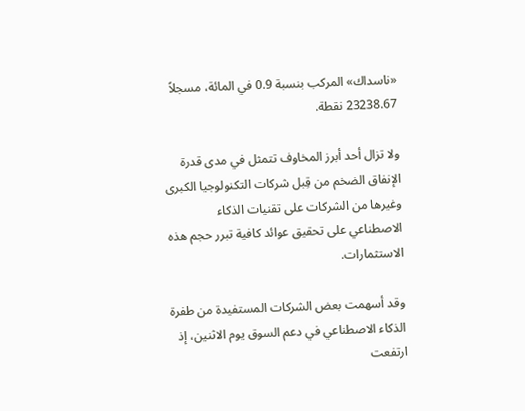«ناسداك» المركب بنسبة 0.9 في المائة، مسجلاً 23238.67 نقطة.

ولا تزال أحد أبرز المخاوف تتمثل في مدى قدرة الإنفاق الضخم من قِبل شركات التكنولوجيا الكبرى وغيرها من الشركات على تقنيات الذكاء الاصطناعي على تحقيق عوائد كافية تبرر حجم هذه الاستثمارات.

وقد أسهمت بعض الشركات المستفيدة من طفرة الذكاء الاصطناعي في دعم السوق يوم الاثنين، إذ ارتفعت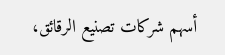أسهم شركات تصنيع الرقائق،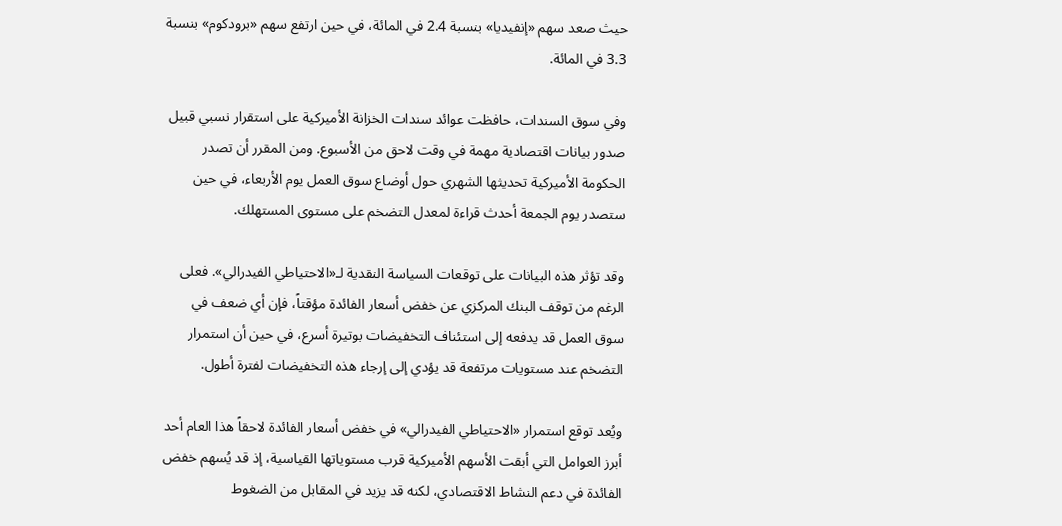حيث صعد سهم «إنفيديا» بنسبة 2.4 في المائة، في حين ارتفع سهم «برودكوم» بنسبة 3.3 في المائة.

وفي سوق السندات، حافظت عوائد سندات الخزانة الأميركية على استقرار نسبي قبيل صدور بيانات اقتصادية مهمة في وقت لاحق من الأسبوع. ومن المقرر أن تصدر الحكومة الأميركية تحديثها الشهري حول أوضاع سوق العمل يوم الأربعاء، في حين ستصدر يوم الجمعة أحدث قراءة لمعدل التضخم على مستوى المستهلك.

وقد تؤثر هذه البيانات على توقعات السياسة النقدية لـ«الاحتياطي الفيدرالي». فعلى الرغم من توقف البنك المركزي عن خفض أسعار الفائدة مؤقتاً، فإن أي ضعف في سوق العمل قد يدفعه إلى استئناف التخفيضات بوتيرة أسرع، في حين أن استمرار التضخم عند مستويات مرتفعة قد يؤدي إلى إرجاء هذه التخفيضات لفترة أطول.

ويُعد توقع استمرار «الاحتياطي الفيدرالي» في خفض أسعار الفائدة لاحقاً هذا العام أحد أبرز العوامل التي أبقت الأسهم الأميركية قرب مستوياتها القياسية، إذ قد يُسهم خفض الفائدة في دعم النشاط الاقتصادي، لكنه قد يزيد في المقابل من الضغوط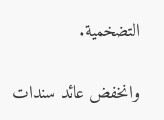التضخمية.

وانخفض عائد سندات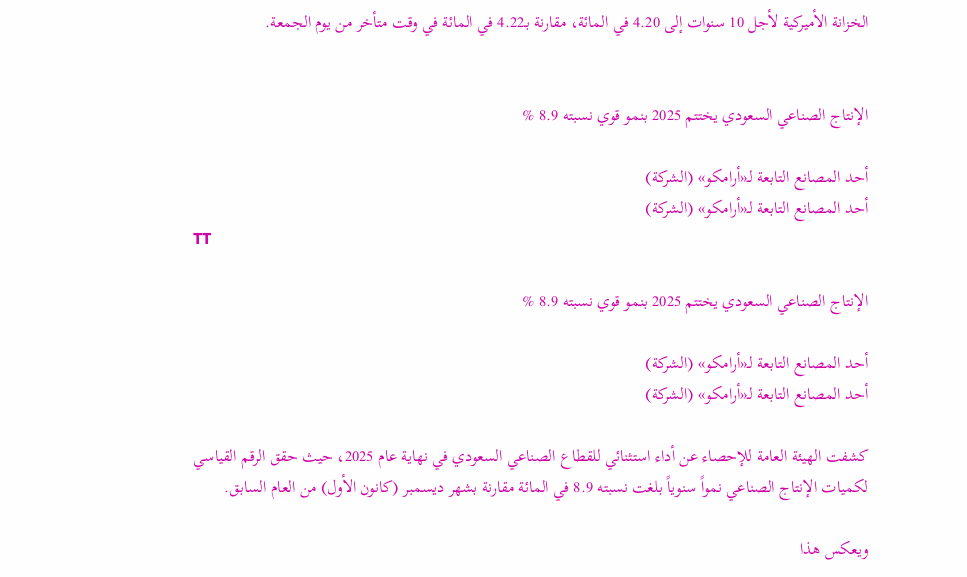الخزانة الأميركية لأجل 10 سنوات إلى 4.20 في المائة، مقارنة بـ4.22 في المائة في وقت متأخر من يوم الجمعة.


الإنتاج الصناعي السعودي يختتم 2025 بنمو قوي نسبته 8.9 %

أحد المصانع التابعة لـ«أرامكو» (الشركة)
أحد المصانع التابعة لـ«أرامكو» (الشركة)
TT

الإنتاج الصناعي السعودي يختتم 2025 بنمو قوي نسبته 8.9 %

أحد المصانع التابعة لـ«أرامكو» (الشركة)
أحد المصانع التابعة لـ«أرامكو» (الشركة)

كشفت الهيئة العامة للإحصاء عن أداء استثنائي للقطاع الصناعي السعودي في نهاية عام 2025، حيث حقق الرقم القياسي لكميات الإنتاج الصناعي نمواً سنوياً بلغت نسبته 8.9 في المائة مقارنة بشهر ديسمبر (كانون الأول) من العام السابق.

ويعكس هذا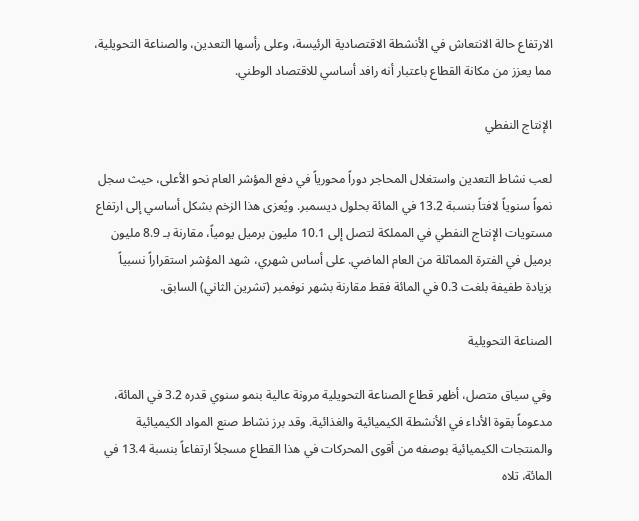الارتفاع حالة الانتعاش في الأنشطة الاقتصادية الرئيسة، وعلى رأسها التعدين، والصناعة التحويلية، مما يعزز من مكانة القطاع باعتبار أنه رافد أساسي للاقتصاد الوطني.

الإنتاج النفطي

لعب نشاط التعدين واستغلال المحاجر دوراً محورياً في دفع المؤشر العام نحو الأعلى، حيث سجل نمواً سنوياً لافتاً بنسبة 13.2 في المائة بحلول ديسمبر. ويُعزى هذا الزخم بشكل أساسي إلى ارتفاع مستويات الإنتاج النفطي في المملكة لتصل إلى 10.1 مليون برميل يومياً، مقارنة بـ 8.9 مليون برميل في الفترة المماثلة من العام الماضي. على أساس شهري، شهد المؤشر استقراراً نسبياً بزيادة طفيفة بلغت 0.3 في المائة فقط مقارنة بشهر نوفمبر (تشرين الثاني) السابق.

الصناعة التحويلية

وفي سياق متصل، أظهر قطاع الصناعة التحويلية مرونة عالية بنمو سنوي قدره 3.2 في المائة، مدعوماً بقوة الأداء في الأنشطة الكيميائية والغذائية. وقد برز نشاط صنع المواد الكيميائية والمنتجات الكيميائية بوصفه من أقوى المحركات في هذا القطاع مسجلاً ارتفاعاً بنسبة 13.4 في المائة، تلاه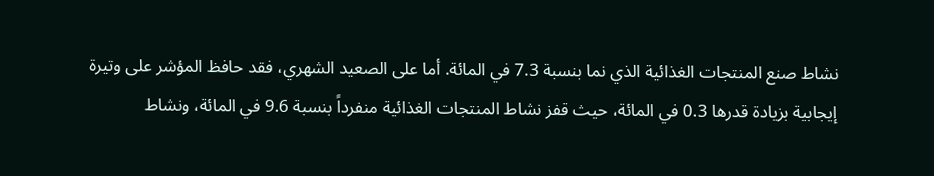نشاط صنع المنتجات الغذائية الذي نما بنسبة 7.3 في المائة. أما على الصعيد الشهري، فقد حافظ المؤشر على وتيرة إيجابية بزيادة قدرها 0.3 في المائة، حيث قفز نشاط المنتجات الغذائية منفرداً بنسبة 9.6 في المائة، ونشاط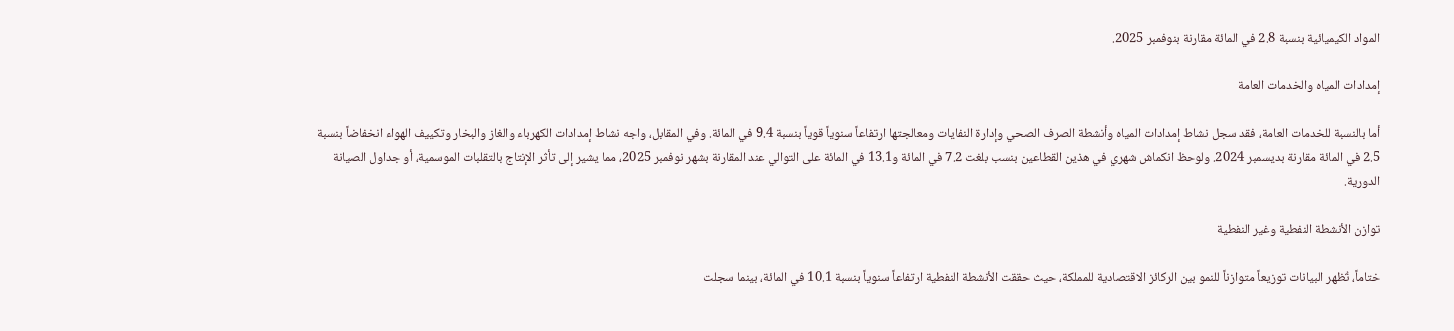المواد الكيميائية بنسبة 2.8 في المائة مقارنة بنوفمبر 2025.

إمدادات المياه والخدمات العامة

أما بالنسبة للخدمات العامة، فقد سجل نشاط إمدادات المياه وأنشطة الصرف الصحي وإدارة النفايات ومعالجتها ارتفاعاً سنوياً قوياً بنسبة 9.4 في المائة. وفي المقابل، واجه نشاط إمدادات الكهرباء والغاز والبخار وتكييف الهواء انخفاضاً بنسبة 2.5 في المائة مقارنة بديسمبر 2024. ولوحظ انكماش شهري في هذين القطاعين بنسب بلغت 7.2 في المائة و13.1 في المائة على التوالي عند المقارنة بشهر نوفمبر 2025، مما يشير إلى تأثر الإنتاج بالتقلبات الموسمية، أو جداول الصيانة الدورية.

توازن الأنشطة النفطية وغير النفطية

ختاماً، تُظهر البيانات توزيعاً متوازناً للنمو بين الركائز الاقتصادية للمملكة، حيث حققت الأنشطة النفطية ارتفاعاً سنوياً بنسبة 10.1 في المائة، بينما سجلت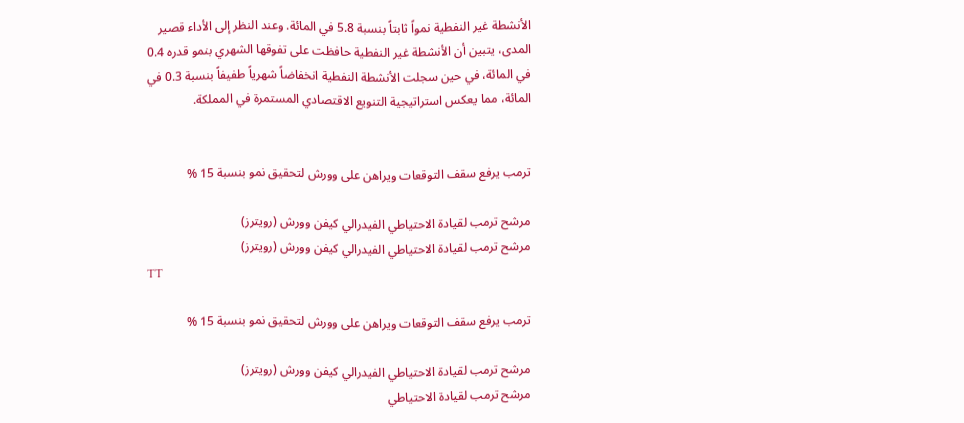الأنشطة غير النفطية نمواً ثابتاً بنسبة 5.8 في المائة. وعند النظر إلى الأداء قصير المدى، يتبين أن الأنشطة غير النفطية حافظت على تفوقها الشهري بنمو قدره 0.4 في المائة، في حين سجلت الأنشطة النفطية انخفاضاً شهرياً طفيفاً بنسبة 0.3 في المائة، مما يعكس استراتيجية التنويع الاقتصادي المستمرة في المملكة.


ترمب يرفع سقف التوقعات ويراهن على وورش لتحقيق نمو بنسبة 15 %

مرشح ترمب لقيادة الاحتياطي الفيدرالي كيفن وورش (رويترز)
مرشح ترمب لقيادة الاحتياطي الفيدرالي كيفن وورش (رويترز)
TT

ترمب يرفع سقف التوقعات ويراهن على وورش لتحقيق نمو بنسبة 15 %

مرشح ترمب لقيادة الاحتياطي الفيدرالي كيفن وورش (رويترز)
مرشح ترمب لقيادة الاحتياطي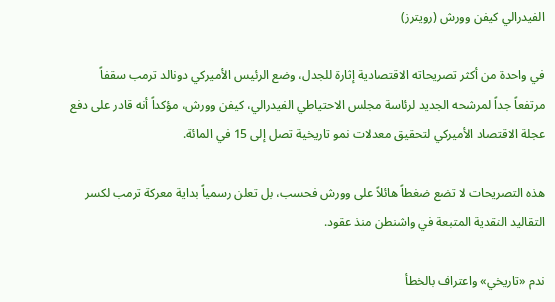الفيدرالي كيفن وورش (رويترز)

في واحدة من أكثر تصريحاته الاقتصادية إثارة للجدل، وضع الرئيس الأميركي دونالد ترمب سقفاً مرتفعاً جداً لمرشحه الجديد لرئاسة مجلس الاحتياطي الفيدرالي، كيفن وورش، مؤكداً أنه قادر على دفع عجلة الاقتصاد الأميركي لتحقيق معدلات نمو تاريخية تصل إلى 15 في المائة.

هذه التصريحات لا تضع ضغطاً هائلاً على وورش فحسب، بل تعلن رسمياً بداية معركة ترمب لكسر التقاليد النقدية المتبعة في واشنطن منذ عقود.

ندم «تاريخي» واعتراف بالخطأ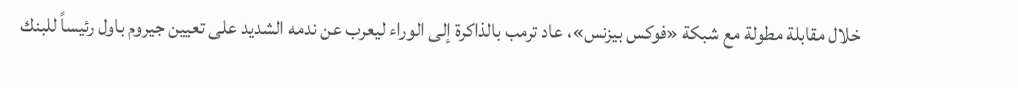خلال مقابلة مطولة مع شبكة «فوكس بيزنس»، عاد ترمب بالذاكرة إلى الوراء ليعرب عن ندمه الشديد على تعيين جيروم باول رئيساً للبنك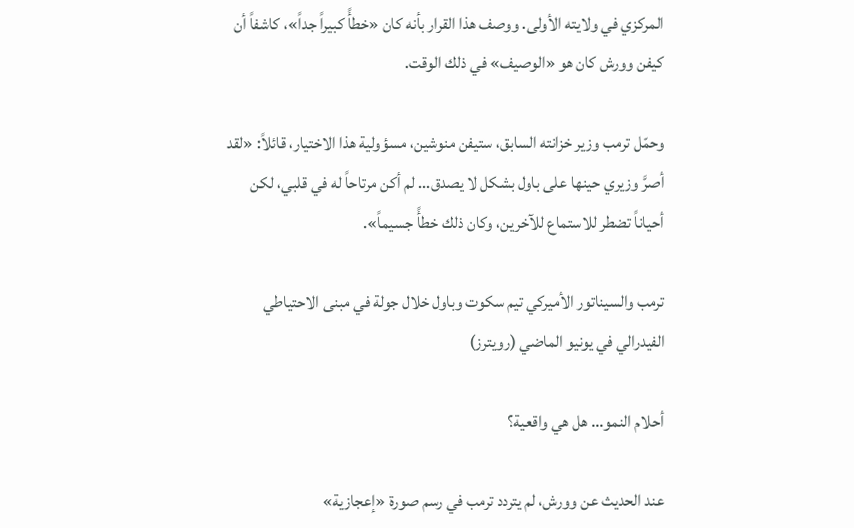المركزي في ولايته الأولى. ووصف هذا القرار بأنه كان «خطأً كبيراً جداً»، كاشفاً أن كيفن وورش كان هو «الوصيف» في ذلك الوقت.

وحمّل ترمب وزير خزانته السابق، ستيفن منوشين، مسؤولية هذا الاختيار، قائلاً: «لقد أصرَّ وزيري حينها على باول بشكل لا يصدق... لم أكن مرتاحاً له في قلبي، لكن أحياناً تضطر للاستماع للآخرين، وكان ذلك خطأً جسيماً».

ترمب والسيناتور الأميركي تيم سكوت وباول خلال جولة في مبنى الاحتياطي الفيدرالي في يونيو الماضي (رويترز)

أحلام النمو... هل هي واقعية؟

عند الحديث عن وورش، لم يتردد ترمب في رسم صورة «إعجازية»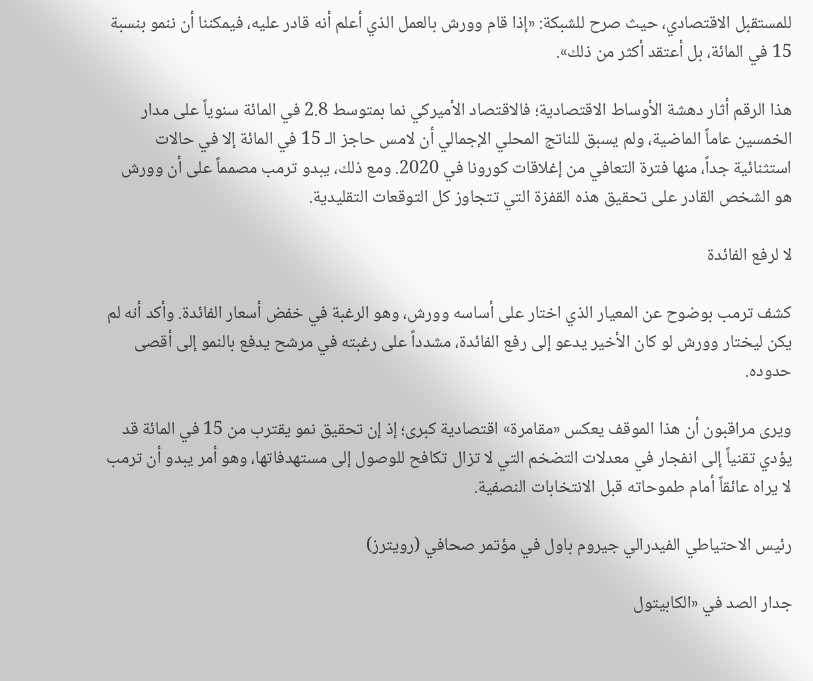للمستقبل الاقتصادي، حيث صرح للشبكة: «إذا قام وورش بالعمل الذي أعلم أنه قادر عليه، فيمكننا أن ننمو بنسبة 15 في المائة، بل أعتقد أكثر من ذلك».

هذا الرقم أثار دهشة الأوساط الاقتصادية؛ فالاقتصاد الأميركي نما بمتوسط 2.8 في المائة سنوياً على مدار الخمسين عاماً الماضية، ولم يسبق للناتج المحلي الإجمالي أن لامس حاجز الـ 15 في المائة إلا في حالات استثنائية جداً، منها فترة التعافي من إغلاقات كورونا في 2020. ومع ذلك، يبدو ترمب مصمماً على أن وورش هو الشخص القادر على تحقيق هذه القفزة التي تتجاوز كل التوقعات التقليدية.

لا لرفع الفائدة

كشف ترمب بوضوح عن المعيار الذي اختار على أساسه وورش، وهو الرغبة في خفض أسعار الفائدة. وأكد أنه لم يكن ليختار وورش لو كان الأخير يدعو إلى رفع الفائدة، مشدداً على رغبته في مرشح يدفع بالنمو إلى أقصى حدوده.

ويرى مراقبون أن هذا الموقف يعكس «مقامرة» اقتصادية كبرى؛ إذ إن تحقيق نمو يقترب من 15 في المائة قد يؤدي تقنياً إلى انفجار في معدلات التضخم التي لا تزال تكافح للوصول إلى مستهدفاتها، وهو أمر يبدو أن ترمب لا يراه عائقاً أمام طموحاته قبل الانتخابات النصفية.

رئيس الاحتياطي الفيدرالي جيروم باول في مؤتمر صحافي (رويترز)

جدار الصد في «الكابيتول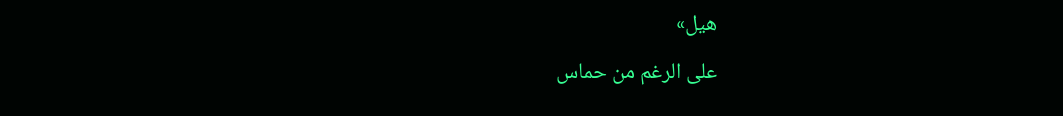هيل»

على الرغم من حماس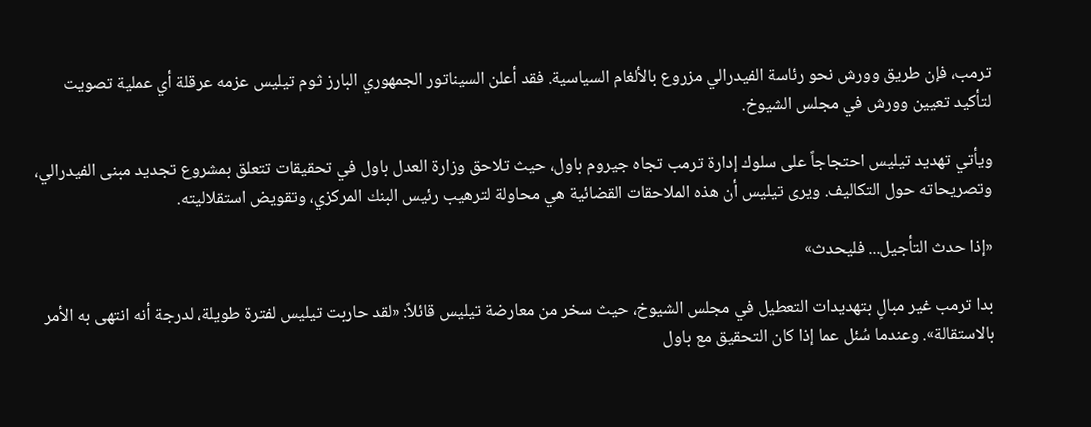ترمب، فإن طريق وورش نحو رئاسة الفيدرالي مزروع بالألغام السياسية. فقد أعلن السيناتور الجمهوري البارز ثوم تيليس عزمه عرقلة أي عملية تصويت لتأكيد تعيين وورش في مجلس الشيوخ.

ويأتي تهديد تيليس احتجاجاً على سلوك إدارة ترمب تجاه جيروم باول، حيث تلاحق وزارة العدل باول في تحقيقات تتعلق بمشروع تجديد مبنى الفيدرالي، وتصريحاته حول التكاليف. ويرى تيليس أن هذه الملاحقات القضائية هي محاولة لترهيب رئيس البنك المركزي، وتقويض استقلاليته.

«إذا حدث التأجيل... فليحدث»

بدا ترمب غير مبالٍ بتهديدات التعطيل في مجلس الشيوخ، حيث سخر من معارضة تيليس قائلاً: «لقد حاربت تيليس لفترة طويلة، لدرجة أنه انتهى به الأمر بالاستقالة». وعندما سُئل عما إذا كان التحقيق مع باول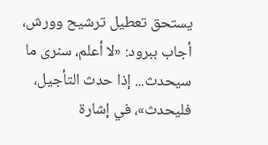يستحق تعطيل ترشيح وورش، أجاب ببرود: «لا أعلم، سنرى ما سيحدث... إذا حدث التأجيل، فليحدث»، في إشارة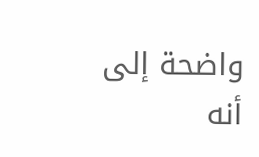واضحة إلى أنه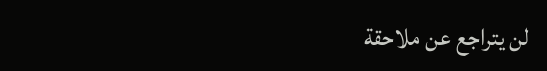لن يتراجع عن ملاحقة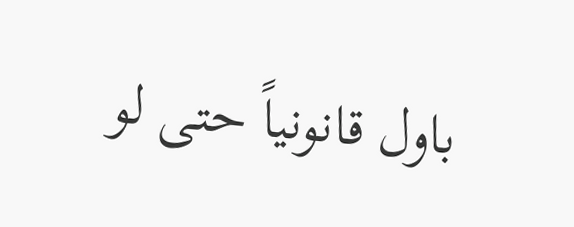باول قانونياً حتى لو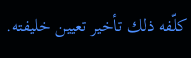كلّفه ذلك تأخير تعيين خليفته.